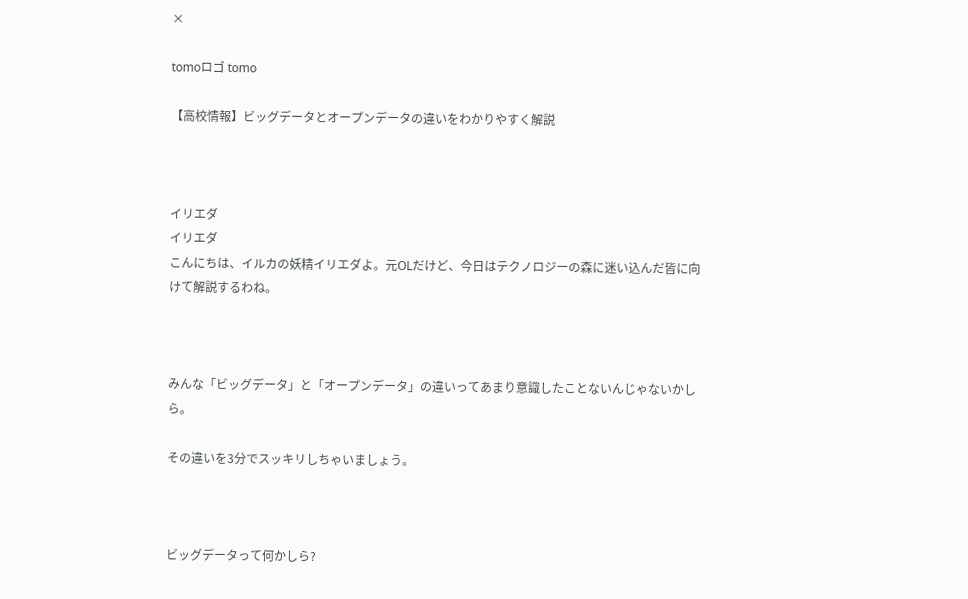×

tomoロゴ tomo

【高校情報】ビッグデータとオープンデータの違いをわかりやすく解説



イリエダ
イリエダ
こんにちは、イルカの妖精イリエダよ。元OLだけど、今日はテクノロジーの森に迷い込んだ皆に向けて解説するわね。



みんな「ビッグデータ」と「オープンデータ」の違いってあまり意識したことないんじゃないかしら。

その違いを3分でスッキリしちゃいましょう。



ビッグデータって何かしら?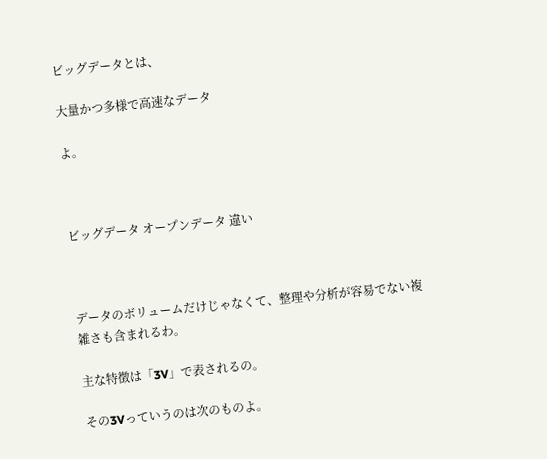ビッグデータとは、

大量かつ多様で高速なデータ

よ。



ビッグデータ オープンデータ 違い



データのボリュームだけじゃなくて、整理や分析が容易でない複雑さも含まれるわ。

主な特徴は「3V」で表されるの。

その3Vっていうのは次のものよ。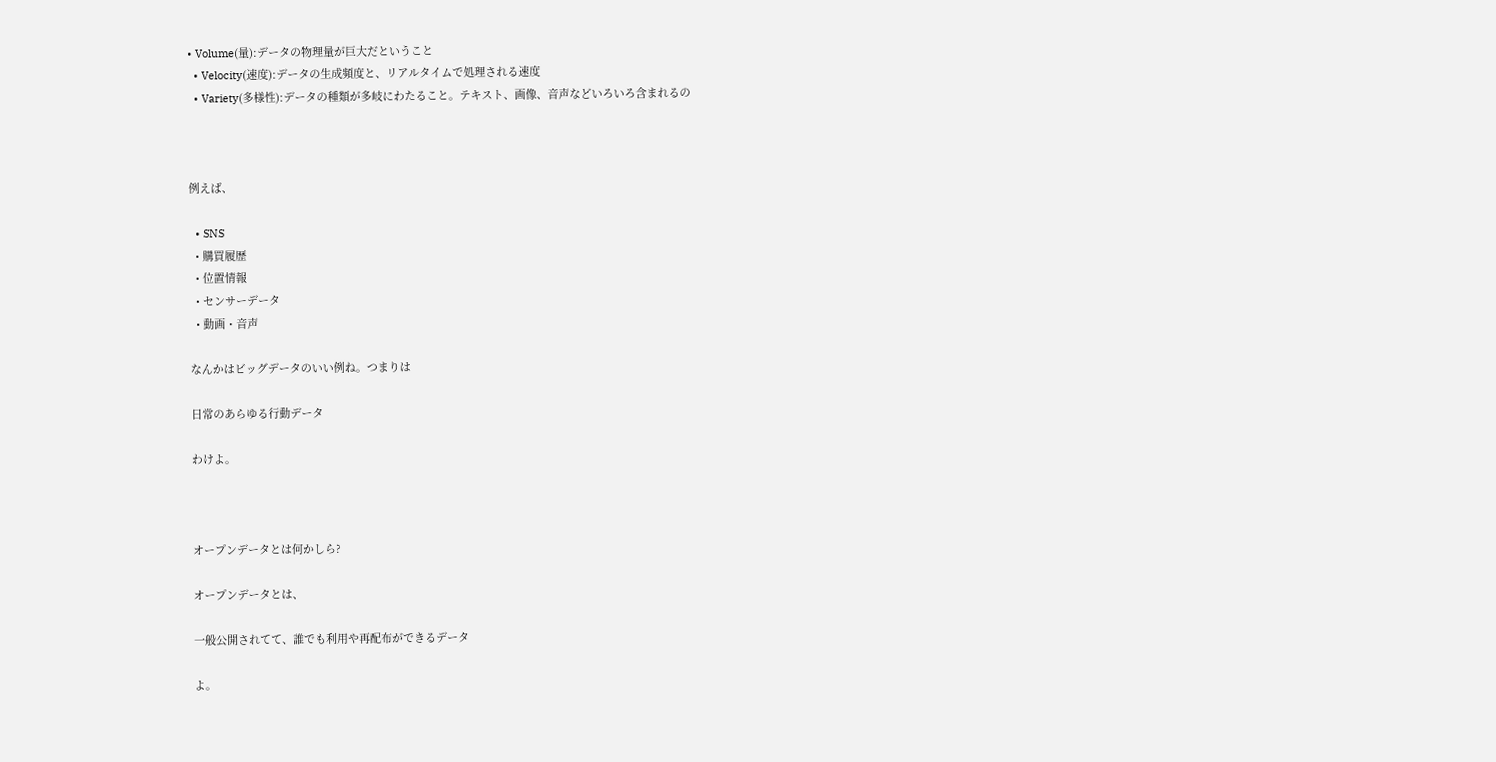• Volume(量):データの物理量が巨大だということ
  • Velocity(速度):データの生成頻度と、リアルタイムで処理される速度
  • Variety(多様性):データの種類が多岐にわたること。テキスト、画像、音声などいろいろ含まれるの



例えば、

  • SNS
  • 購買履歴
  • 位置情報
  • センサーデータ
  • 動画・音声

なんかはビッグデータのいい例ね。つまりは

日常のあらゆる行動データ

わけよ。



オープンデータとは何かしら?

オープンデータとは、

一般公開されてて、誰でも利用や再配布ができるデータ

よ。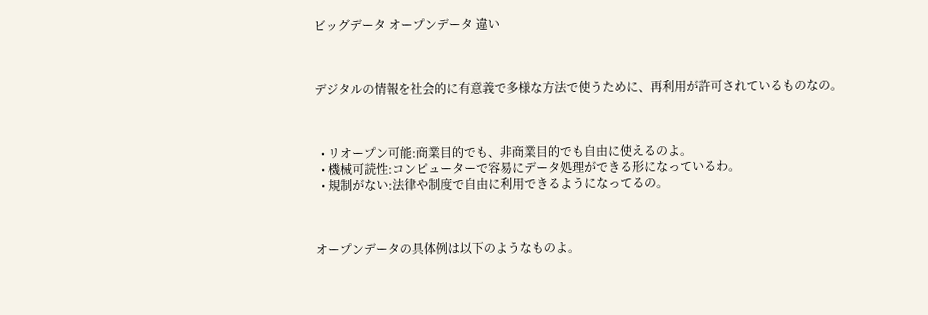ビッグデータ オープンデータ 違い



デジタルの情報を社会的に有意義で多様な方法で使うために、再利用が許可されているものなの。



  • リオープン可能:商業目的でも、非商業目的でも自由に使えるのよ。
  • 機械可読性:コンピューターで容易にデータ処理ができる形になっているわ。
  • 規制がない:法律や制度で自由に利用できるようになってるの。



オープンデータの具体例は以下のようなものよ。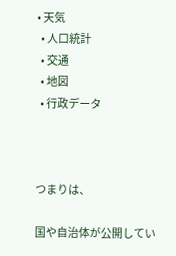• 天気
  • 人口統計
  • 交通
  • 地図
  • 行政データ



つまりは、

国や自治体が公開してい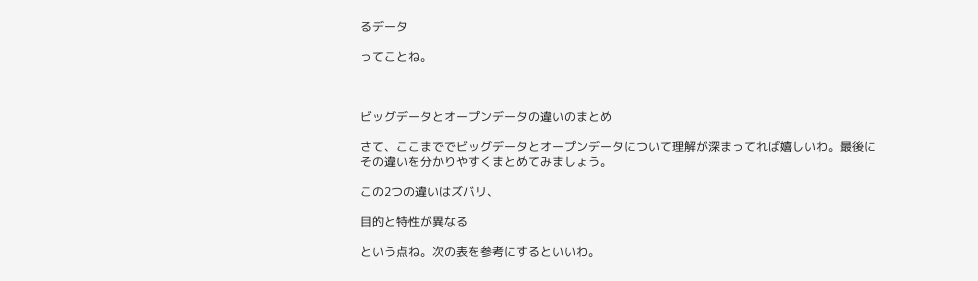るデータ

ってことね。



ビッグデータとオープンデータの違いのまとめ

さて、ここまででビッグデータとオープンデータについて理解が深まってれば嬉しいわ。最後にその違いを分かりやすくまとめてみましょう。

この2つの違いはズバリ、

目的と特性が異なる

という点ね。次の表を参考にするといいわ。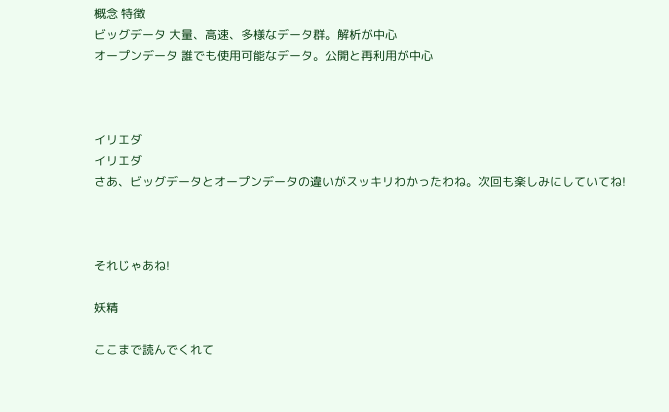概念 特徴
ビッグデータ 大量、高速、多様なデータ群。解析が中心
オープンデータ 誰でも使用可能なデータ。公開と再利用が中心



イリエダ
イリエダ
さあ、ビッグデータとオープンデータの違いがスッキリわかったわね。次回も楽しみにしていてね!



それじゃあね!

妖精

ここまで読んでくれて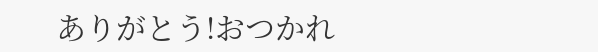ありがとう!おつかれ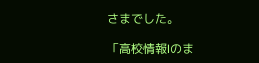さまでした。

「高校情報Iのま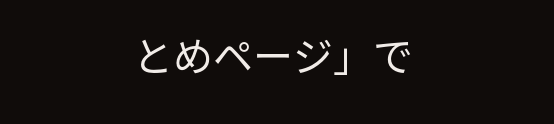とめページ」で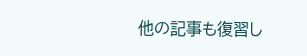他の記事も復習し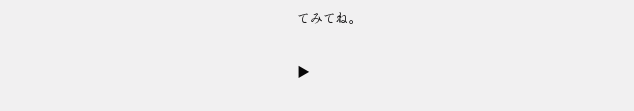てみてね。

▶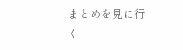まとめを見に行く